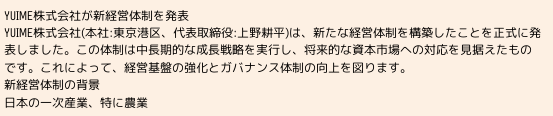YUIME株式会社が新経営体制を発表
YUIME株式会社(本社:東京港区、代表取締役:上野耕平)は、新たな経営体制を構築したことを正式に発表しました。この体制は中長期的な成長戦略を実行し、将来的な資本市場への対応を見据えたものです。これによって、経営基盤の強化とガバナンス体制の向上を図ります。
新経営体制の背景
日本の一次産業、特に農業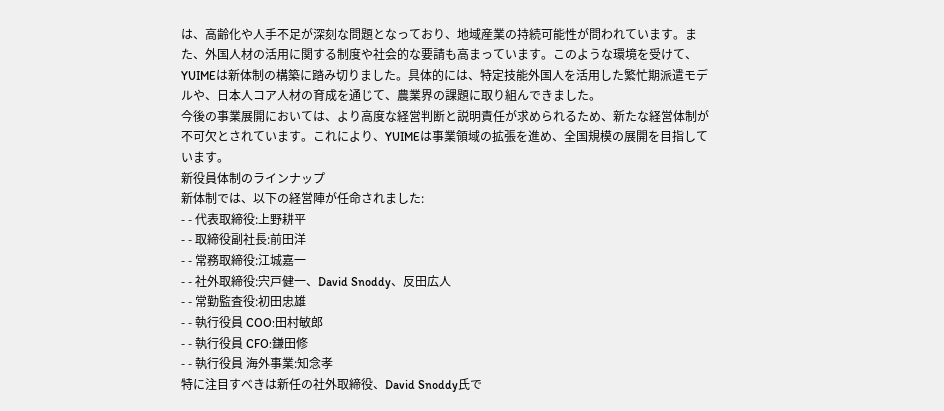は、高齢化や人手不足が深刻な問題となっており、地域産業の持続可能性が問われています。また、外国人材の活用に関する制度や社会的な要請も高まっています。このような環境を受けて、YUIMEは新体制の構築に踏み切りました。具体的には、特定技能外国人を活用した繁忙期派遣モデルや、日本人コア人材の育成を通じて、農業界の課題に取り組んできました。
今後の事業展開においては、より高度な経営判断と説明責任が求められるため、新たな経営体制が不可欠とされています。これにより、YUIMEは事業領域の拡張を進め、全国規模の展開を目指しています。
新役員体制のラインナップ
新体制では、以下の経営陣が任命されました:
- - 代表取締役:上野耕平
- - 取締役副社長:前田洋
- - 常務取締役:江城嘉一
- - 社外取締役:宍戸健一、David Snoddy、反田広人
- - 常勤監査役:初田忠雄
- - 執行役員 COO:田村敏郎
- - 執行役員 CFO:鎌田修
- - 執行役員 海外事業:知念孝
特に注目すべきは新任の社外取締役、David Snoddy氏で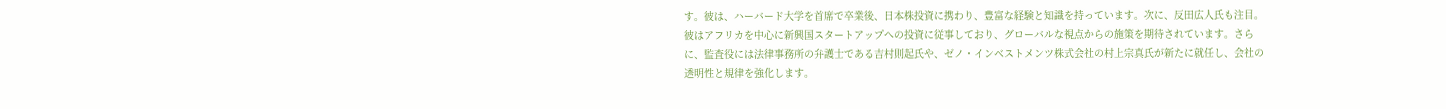す。彼は、ハーバード大学を首席で卒業後、日本株投資に携わり、豊富な経験と知識を持っています。次に、反田広人氏も注目。彼はアフリカを中心に新興国スタートアップへの投資に従事しており、グローバルな視点からの施策を期待されています。さらに、監査役には法律事務所の弁護士である吉村則起氏や、ゼノ・インベストメンツ株式会社の村上宗真氏が新たに就任し、会社の透明性と規律を強化します。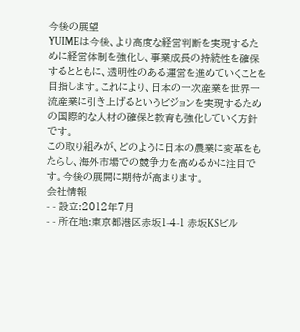今後の展望
YUIMEは今後、より高度な経営判断を実現するために経営体制を強化し、事業成長の持続性を確保するとともに、透明性のある運営を進めていくことを目指します。これにより、日本の一次産業を世界一流産業に引き上げるというビジョンを実現するための国際的な人材の確保と教育も強化していく方針です。
この取り組みが、どのように日本の農業に変革をもたらし、海外市場での競争力を高めるかに注目です。今後の展開に期待が高まります。
会社情報
- - 設立:2012年7月
- - 所在地:東京都港区赤坂1-4-1 赤坂KSビル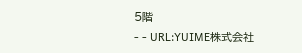5階
- - URL:YUIME株式会社